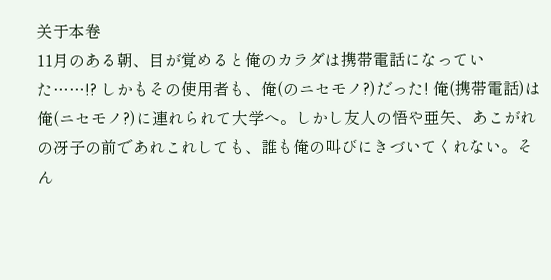关于本卷
11月のある朝、目が覚めると俺のカラダは携帯電話になっていた……!? しかもその使用者も、俺(のニセモノ?)だった! 俺(携帯電話)は俺(ニセモノ?)に連れられて大学へ。しかし友人の悟や亜矢、あこがれの冴子の前であれこれしても、誰も俺の叫びにきづいてくれない。そん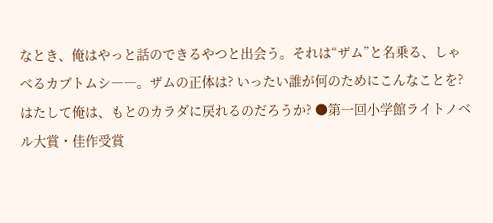なとき、俺はやっと話のできるやつと出会う。それは“ザム”と名乗る、しゃべるカブトムシ――。ザムの正体は? いったい誰が何のためにこんなことを? はたして俺は、もとのカラダに戻れるのだろうか? ●第一回小学館ライトノベル大賞・佳作受賞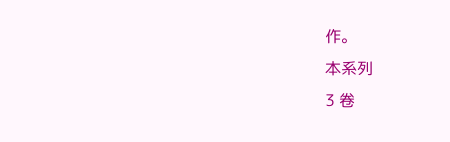作。
本系列
3 卷